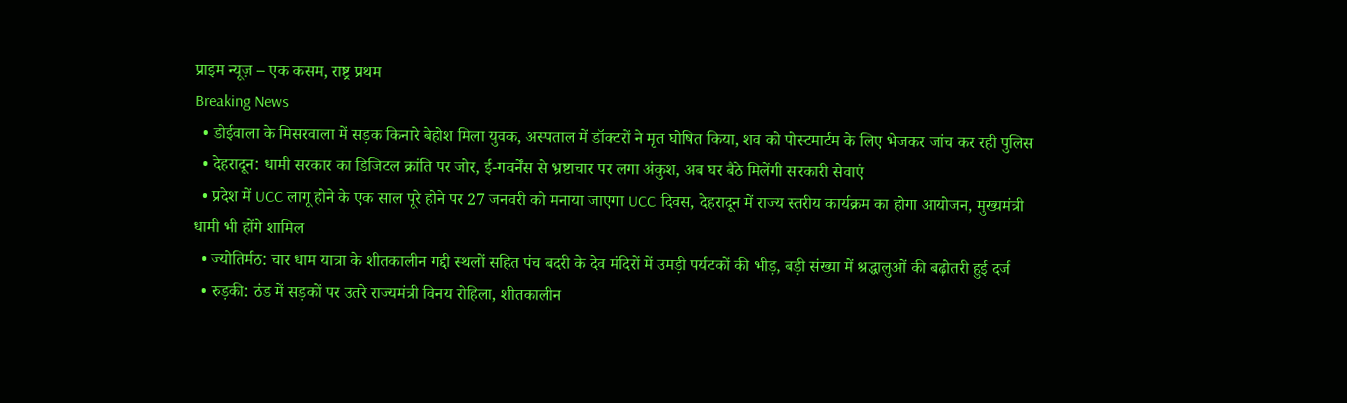प्राइम न्यूज़ – एक कसम, राष्ट्र प्रथम
Breaking News
  • डोईवाला के मिसरवाला में सड़क किनारे बेहोश मिला युवक, अस्पताल में डॉक्टरों ने मृत घोषित किया, शव को पोस्टमार्टम के लिए भेजकर जांच कर रही पुलिस
  • देहरादून: धामी सरकार का डिजिटल क्रांति पर जोर, ई-गवर्नेंस से भ्रष्टाचार पर लगा अंकुश, अब घर बैठे मिलेंगी सरकारी सेवाएं
  • प्रदेश में UCC लागू होने के एक साल पूरे होने पर 27 जनवरी को मनाया जाएगा UCC दिवस, देहरादून में राज्य स्तरीय कार्यक्रम का होगा आयोजन, मुख्यमंत्री धामी भी होंगे शामिल
  • ज्योतिर्मठ: चार धाम यात्रा के शीतकालीन गद्दी स्थलों सहित पंच बदरी के देव मंदिरों में उमड़ी पर्यटकों की भीड़, बड़ी संख्या में श्रद्धालुओं की बढ़ोतरी हुई दर्ज
  • रुड़की: ठंड में सड़कों पर उतरे राज्यमंत्री विनय रोहिला, शीतकालीन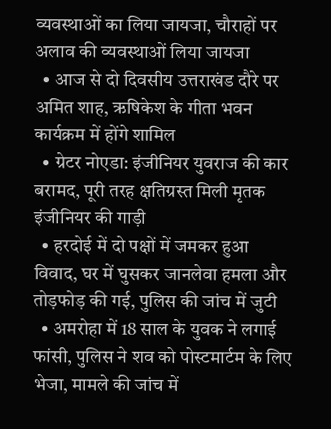व्यवस्थाओं का लिया जायजा, चौराहों पर अलाव की व्यवस्थाओं लिया जायजा
  • आज से दो दिवसीय उत्तराखंड दौरे पर अमित शाह, ऋषिकेश के गीता भवन कार्यक्रम में होंगे शामिल
  • ग्रेटर नोएडा: इंजीनियर युवराज की कार बरामद, पूरी तरह क्षतिग्रस्त मिली मृतक इंजीनियर की गाड़ी
  • हरदोई में दो पक्षों में जमकर हुआ विवाद, घर में घुसकर जानलेवा हमला और तोड़फोड़ की गई, पुलिस की जांच में जुटी
  • अमरोहा में 18 साल के युवक ने लगाई फांसी, पुलिस ने शव को पोस्टमार्टम के लिए भेजा, मामले की जांच में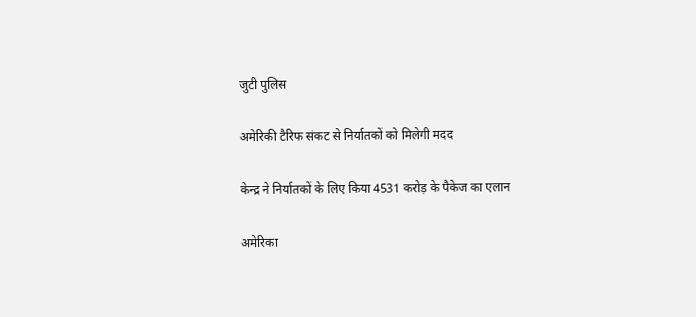जुटी पुलिस

अमेरिकी टैरिफ संकट से निर्यातकों को मिलेगी मदद

केन्द्र ने निर्यातकों के लिए किया 4531 करोड़ के पैकेज का एलान

अमेरिका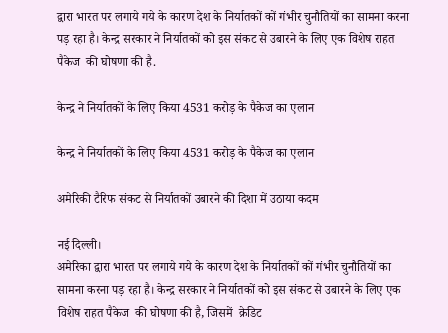द्वारा भारत पर लगाये गये के कारण देश के निर्यातकों कों गंभीर चुनौतियों का सामना करना पड़ रहा है। केन्द्र सरकार ने निर्यातकों को इस संकट से उबारने के लिए एक विशेष राहत पैकेज  की घोषणा की है.

केन्द्र ने निर्यातकों के लिए किया 4531 करोड़ के पैकेज का एलान

केन्द्र ने निर्यातकों के लिए किया 4531 करोड़ के पैकेज का एलान

अमेरिकी टैरिफ संकट से निर्यातकों उबारने की दिशा में उठाया कदम

नई दिल्ली।
अमेरिका द्वारा भारत पर लगाये गये के कारण देश के निर्यातकों कों गंभीर चुनौतियों का सामना करना पड़ रहा है। केन्द्र सरकार ने निर्यातकों को इस संकट से उबारने के लिए एक विशेष राहत पैकेज  की घोषणा की है, जिसमें  क्रेडिट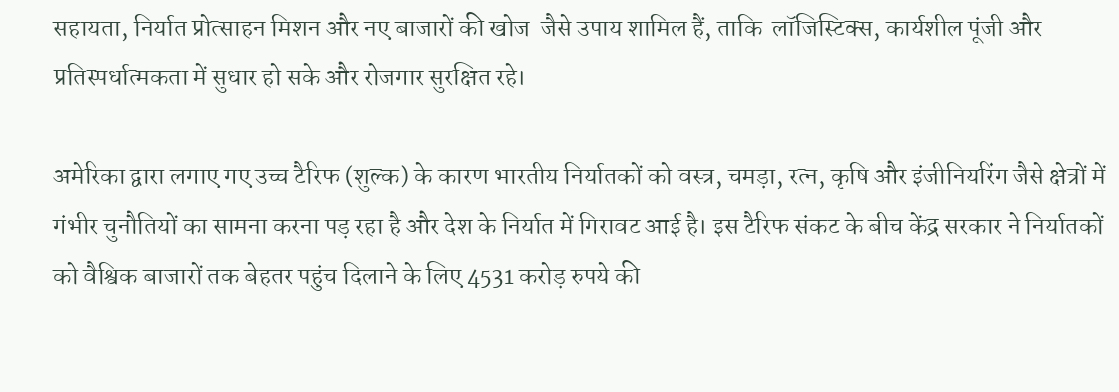सहायता, निर्यात प्रोत्साहन मिशन और नए बाजारों की खोज  जैसे उपाय शामिल हैं, ताकि  लॉजिस्टिक्स, कार्यशील पूंजी और प्रतिस्पर्धात्मकता में सुधार हो सके और रोजगार सुरक्षित रहे।

अमेरिका द्वारा लगाए गए उच्च टैरिफ (शुल्क) के कारण भारतीय निर्यातकों को वस्त्र, चमड़ा, रत्न, कृषि और इंजीनियरिंग जैसे क्षेत्रों में गंभीर चुनौतियों का सामना करना पड़ रहा है और देश के निर्यात में गिरावट आई है। इस टैरिफ संकट के बीच केंद्र सरकार ने निर्यातकों को वैश्विक बाजारों तक बेहतर पहुंच दिलाने के लिए 4531 करोड़ रुपये की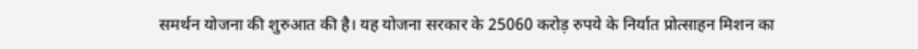समर्थन योजना की शुरुआत की है। यह योजना सरकार के 25060 करोड़ रुपये के निर्यात प्रोत्साहन मिशन का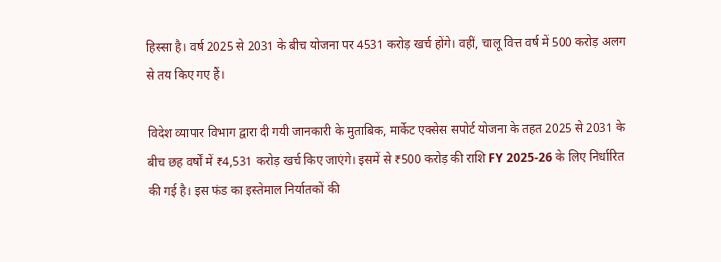हिस्सा है। वर्ष 2025 से 2031 के बीच योजना पर 4531 करोड़ खर्च होंगे। वहीं, चालू वित्त वर्ष में 500 करोड़ अलग से तय किए गए हैं।

विदेश व्यापार विभाग द्वारा दी गयी जानकारी के मुताबिक, मार्केट एक्सेस सपोर्ट योजना के तहत 2025 से 2031 के बीच छह वर्षों में ₹4,531 करोड़ खर्च किए जाएंगे। इसमें से ₹500 करोड़ की राशि FY 2025-26 के लिए निर्धारित की गई है। इस फंड का इस्तेमाल निर्यातकों की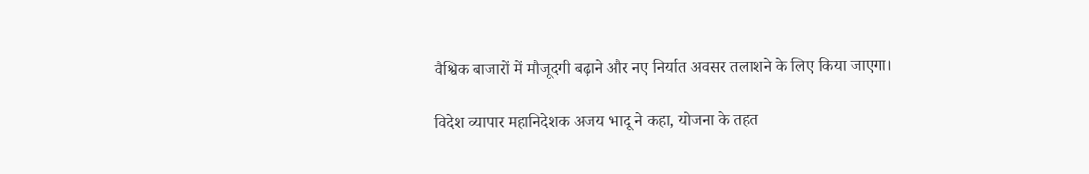वैश्विक बाजारों में मौजूदगी बढ़ाने और नए निर्यात अवसर तलाशने के लिए किया जाएगा।

विदेश व्यापार महानिदेशक अजय भादू ने कहा, योजना के तहत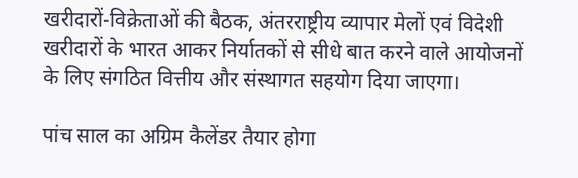खरीदारों-विक्रेताओं की बैठक, अंतरराष्ट्रीय व्यापार मेलों एवं विदेशी खरीदारों के भारत आकर निर्यातकों से सीधे बात करने वाले आयोजनों के लिए संगठित वित्तीय और संस्थागत सहयोग दिया जाएगा।

पांच साल का अग्रिम कैलेंडर तैयार होगा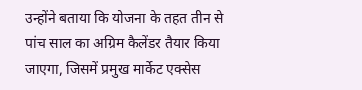उन्होंने बताया कि योजना के तहत तीन से पांच साल का अग्रिम कैलेंडर तैयार किया जाएगा, जिसमें प्रमुख मार्केट एक्सेस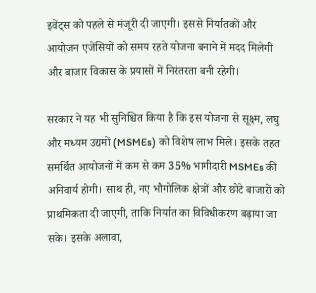इवेंट्स को पहले से मंजूरी दी जाएगी। इससे निर्यातकों और आयोजन एजेंसियों को समय रहते योजना बनाने में मदद मिलेगी और बाजार विकास के प्रयासों में निरंतरता बनी रहेगी।

सरकार ने यह भी सुनिश्चित किया है कि इस योजना से सूक्ष्म, लघु और मध्यम उद्यमों (MSMEs) को विशेष लाभ मिले। इसके तहत समर्थित आयोजनों में कम से कम 35% भागीदारी MSMEs की अनिवार्य होगी। साथ ही, नए भौगोलिक क्षेत्रों और छोटे बाजारों को प्राथमिकता दी जाएगी, ताकि निर्यात का विविधीकरण बढ़ाया जा सके। इसके अलावा,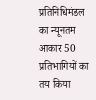प्रतिनिधिमंडल का न्यूनतम आकार 50 प्रतिभागियों का तय किया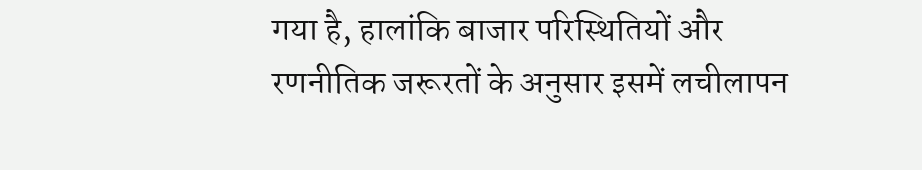गया है, हालांकि बाजार परिस्थितियों और रणनीतिक जरूरतों के अनुसार इसमें लचीलापन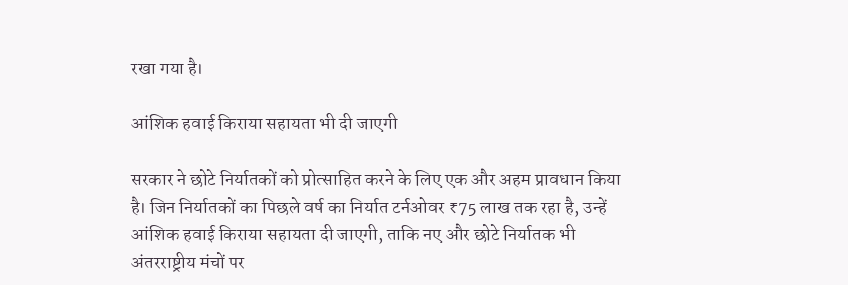रखा गया है।

आंशिक हवाई किराया सहायता भी दी जाएगी

सरकार ने छोटे निर्यातकों को प्रोत्साहित करने के लिए एक और अहम प्रावधान किया है। जिन निर्यातकों का पिछले वर्ष का निर्यात टर्नओवर ₹75 लाख तक रहा है, उन्हें आंशिक हवाई किराया सहायता दी जाएगी, ताकि नए और छोटे निर्यातक भी अंतरराष्ट्रीय मंचों पर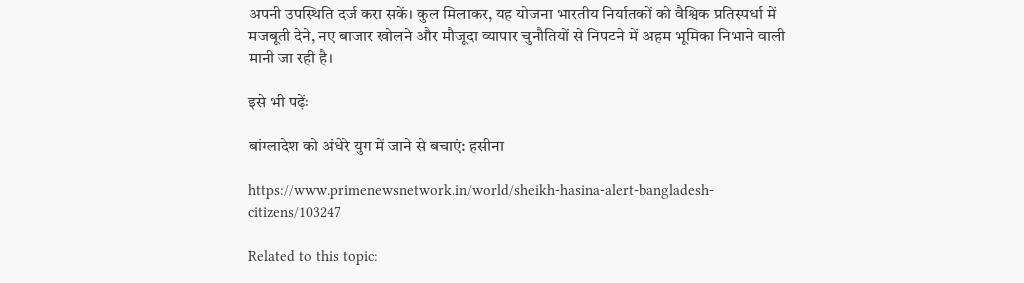अपनी उपस्थिति दर्ज करा सकें। कुल मिलाकर, यह योजना भारतीय निर्यातकों को वैश्विक प्रतिस्पर्धा में मजबूती देने, नए बाजार खोलने और मौजूदा व्यापार चुनौतियों से निपटने में अहम भूमिका निभाने वाली मानी जा रही है।

इसे भी पढ़ेंः

बांग्लादेश को अंधेरे युग में जाने से बचाएं: हसीना

https://www.primenewsnetwork.in/world/sheikh-hasina-alert-bangladesh-citizens/103247

Related to this topic: